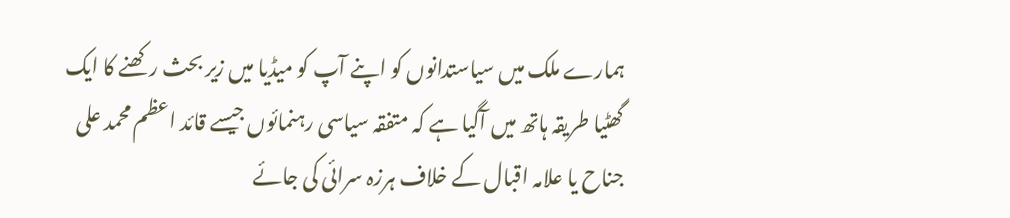ہمارے ملک میں سیاستدانوں کو اپنے آپ کو میڈیا میں زیر بحث رکھنے کا ایک گھٹیا طریقہ ہاتھ میں آگیا ہے کہ متفقہ سیاسی رہنمائوں جیسے قائد اعظم محمد علی جناح یا علامہ اقبال کے خلاف ہرزہ سرائی کی جائے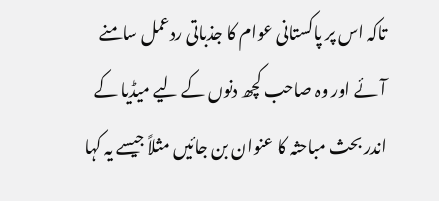تاکہ اس پر پاکستانی عوام کا جذباتی ردعمل سامنے آئے اور وہ صاحب کچھ دنوں کے لیے میڈیا کے اندر بحث مباحثہ کا عنوان بن جائیں مثلاً جیسے یہ کہا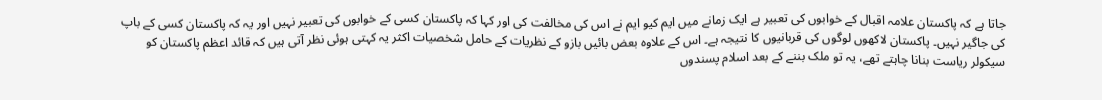جاتا ہے کہ پاکستان علامہ اقبال کے خوابوں کی تعبیر ہے ایک زمانے میں ایم کیو ایم نے اس کی مخالفت کی اور کہا کہ پاکستان کسی کے خوابوں کی تعبیر نہیں اور یہ کہ پاکستان کسی کے باپ کی جاگیر نہیں۔ پاکستان لاکھوں لوگوں کی قربانیوں کا نتیجہ ہے۔ اس کے علاوہ بعض بائیں بازو کے نظریات کے حامل شخصیات اکثر یہ کہتی ہوئی نظر آتی ہیں کہ قائد اعظم پاکستان کو سیکولر ریاست بنانا چاہتے تھے، یہ تو ملک بننے کے بعد اسلام پسندوں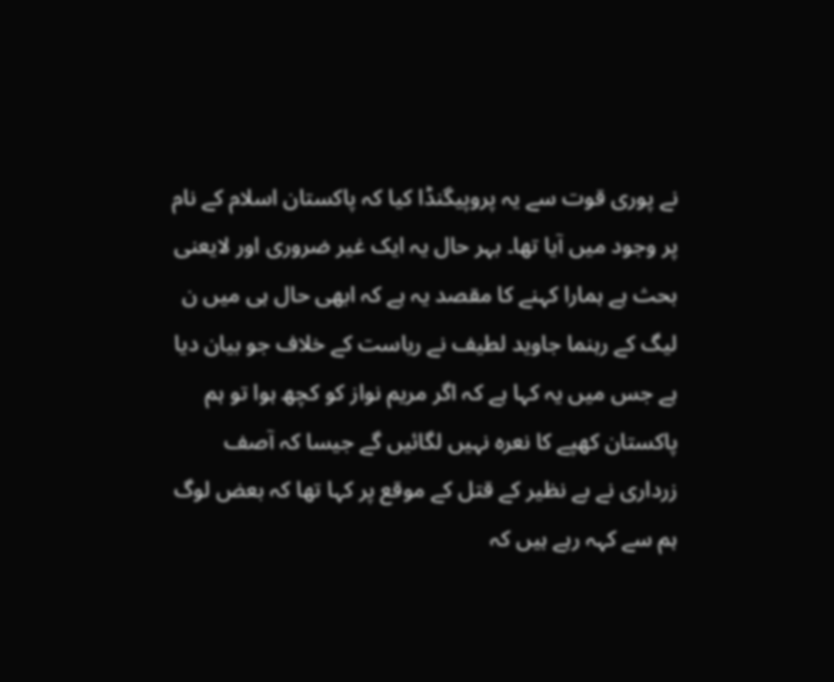نے پوری قوت سے یہ پروپیگنڈا کیا کہ پاکستان اسلام کے نام پر وجود میں آیا تھا۔ بہر حال یہ ایک غیر ضروری اور لایعنی بحث ہے ہمارا کہنے کا مقصد یہ ہے کہ ابھی حال ہی میں ن لیگ کے رہنما جاوید لطیف نے ریاست کے خلاف جو بیان دیا ہے جس میں یہ کہا ہے کہ اگر مریم نواز کو کچھ ہوا تو ہم پاکستان کھپے کا نعرہ نہیں لگائیں گے جیسا کہ آصف زرداری نے بے نظیر کے قتل کے موقع پر کہا تھا کہ بعض لوگ ہم سے کہہ رہے ہیں کہ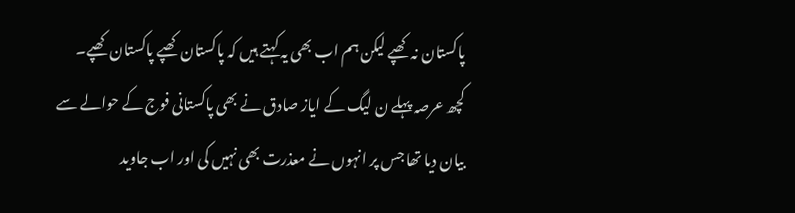پاکستان نہ کھپے لیکن ہم اب بھی یہ کہتے ہیں کہ پاکستان کھپے پاکستان کھپے۔
کچھ عرصہ پہلے ن لیگ کے ایاز صادق نے بھی پاکستانی فوج کے حوالے سے بیان دیا تھا جس پر انہوں نے معذرت بھی نہیں کی اور اب جاوید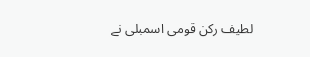لطیف رکن قومی اسمبلی نے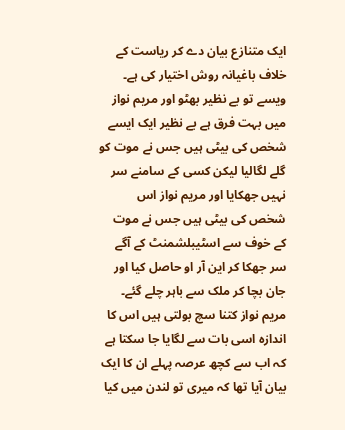ایک متنازع بیان دے کر ریاست کے خلاف باغیانہ روش اختیار کی ہے۔ ویسے تو بے نظیر بھٹو اور مریم نواز میں بہت فرق ہے بے نظیر ایک ایسے شخص کی بیٹی ہیں جس نے موت کو گلے لگالیا لیکن کسی کے سامنے سر نہیں جھکایا اور مریم نواز اس شخص کی بیٹی ہیں جس نے موت کے خوف سے اسٹیبلشمنٹ کے آگے سر جھکا کر این آر او حاصل کیا اور جان بچا کر ملک سے باہر چلے گئے۔ مریم نواز کتنا سچ بولتی ہیں اس کا اندازہ اسی بات سے لگایا جا سکتا ہے کہ اب سے کچھ عرصہ پہلے ان کا ایک بیان آیا تھا کہ میری تو لندن میں کیا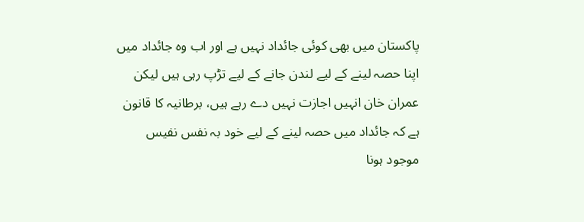پاکستان میں بھی کوئی جائداد نہیں ہے اور اب وہ جائداد میں اپنا حصہ لینے کے لیے لندن جانے کے لیے تڑپ رہی ہیں لیکن عمران خان انہیں اجازت نہیں دے رہے ہیں، برطانیہ کا قانون ہے کہ جائداد میں حصہ لینے کے لیے خود بہ نفس نفیس موجود ہونا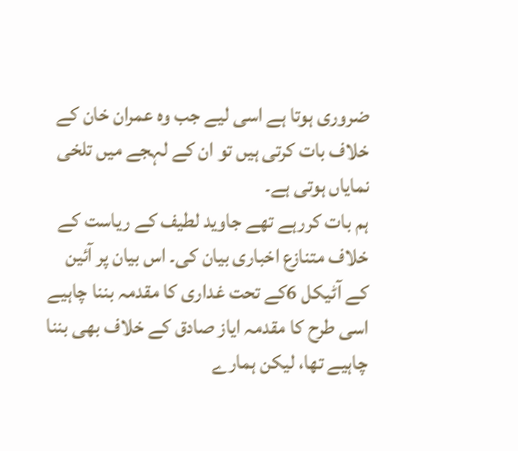ضروری ہوتا ہے اسی لیے جب وہ عمران خان کے خلاف بات کرتی ہیں تو ان کے لہجے میں تلخی نمایاں ہوتی ہے۔
ہم بات کررہے تھے جاوید لطیف کے ریاست کے خلاف متنازع اخباری بیان کی۔ اس بیان پر آئین کے آٹیکل 6کے تحت غداری کا مقدمہ بننا چاہیے اسی طرح کا مقدمہ ایاز صادق کے خلاف بھی بننا چاہیے تھا، لیکن ہمارے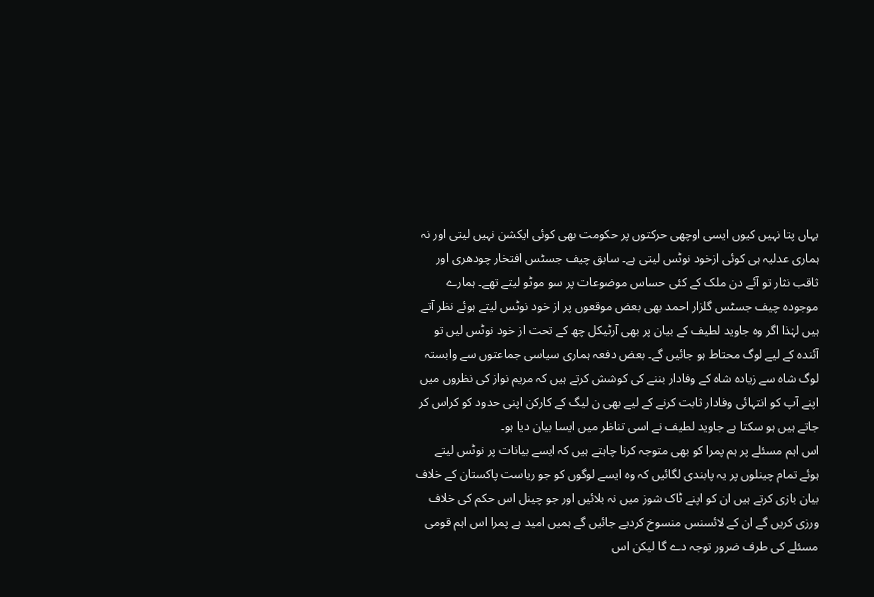یہاں پتا نہیں کیوں ایسی اوچھی حرکتوں پر حکومت بھی کوئی ایکشن نہیں لیتی اور نہ ہماری عدلیہ ہی کوئی ازخود نوٹس لیتی ہے۔ سابق چیف جسٹس افتخار چودھری اور ثاقب نثار تو آئے دن ملک کے کئی حساس موضوعات پر سو موٹو لیتے تھے۔ ہمارے موجودہ چیف جسٹس گلزار احمد بھی بعض موقعوں پر از خود نوٹس لیتے ہوئے نظر آتے ہیں لہٰذا اگر وہ جاوید لطیف کے بیان پر بھی آرٹیکل چھ کے تحت از خود نوٹس لیں تو آئندہ کے لیے لوگ محتاط ہو جائیں گے۔ بعض دفعہ ہماری سیاسی جماعتوں سے وابستہ لوگ شاہ سے زیادہ شاہ کے وفادار بننے کی کوشش کرتے ہیں کہ مریم نواز کی نظروں میں اپنے آپ کو انتہائی وفادار ثابت کرنے کے لیے بھی ن لیگ کے کارکن اپنی حدود کو کراس کر جاتے ہیں ہو سکتا ہے جاوید لطیف نے اسی تناظر میں ایسا بیان دیا ہو۔
اس اہم مسئلے پر ہم پمرا کو بھی متوجہ کرنا چاہتے ہیں کہ ایسے بیانات پر نوٹس لیتے ہوئے تمام چینلوں پر یہ پابندی لگائیں کہ وہ ایسے لوگوں کو جو ریاست پاکستان کے خلاف بیان بازی کرتے ہیں ان کو اپنے ٹاک شوز میں نہ بلائیں اور جو چینل اس حکم کی خلاف ورزی کریں گے ان کے لائسنس منسوخ کردیے جائیں گے ہمیں امید ہے پمرا اس اہم قومی مسئلے کی طرف ضرور توجہ دے گا لیکن اس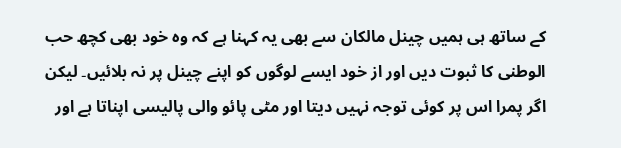کے ساتھ ہی ہمیں چینل مالکان سے بھی یہ کہنا ہے کہ وہ خود بھی کچھ حب الوطنی کا ثبوت دیں اور از خود ایسے لوگوں کو اپنے چینل پر نہ بلائیں۔ لیکن اگر پمرا اس پر کوئی توجہ نہیں دیتا اور مٹی پائو والی پالیسی اپناتا ہے اور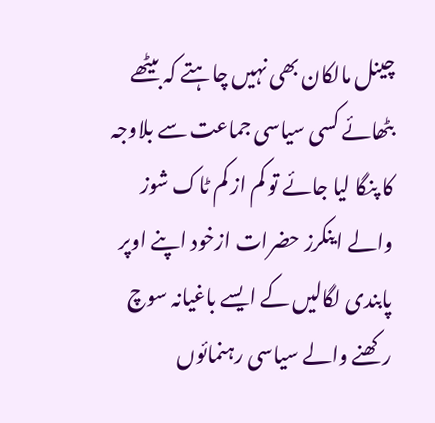چینل مالکان بھی نہیں چاہتے کہ بیٹھے بٹھائے کسی سیاسی جماعت سے بلاوجہ کا پنگا لیا جائے تو کم از کم ٹاک شوز والے اینکرز حضرات ازخود اپنے اوپر پابندی لگالیں کے ایسے باغیانہ سوچ رکھنے والے سیاسی رہنمائوں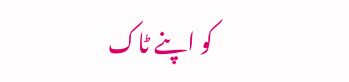کو اپنے ٹاک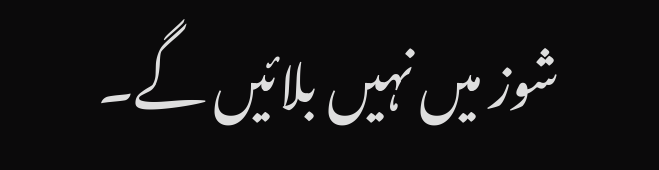شوز میں نہیں بلائیں گے۔